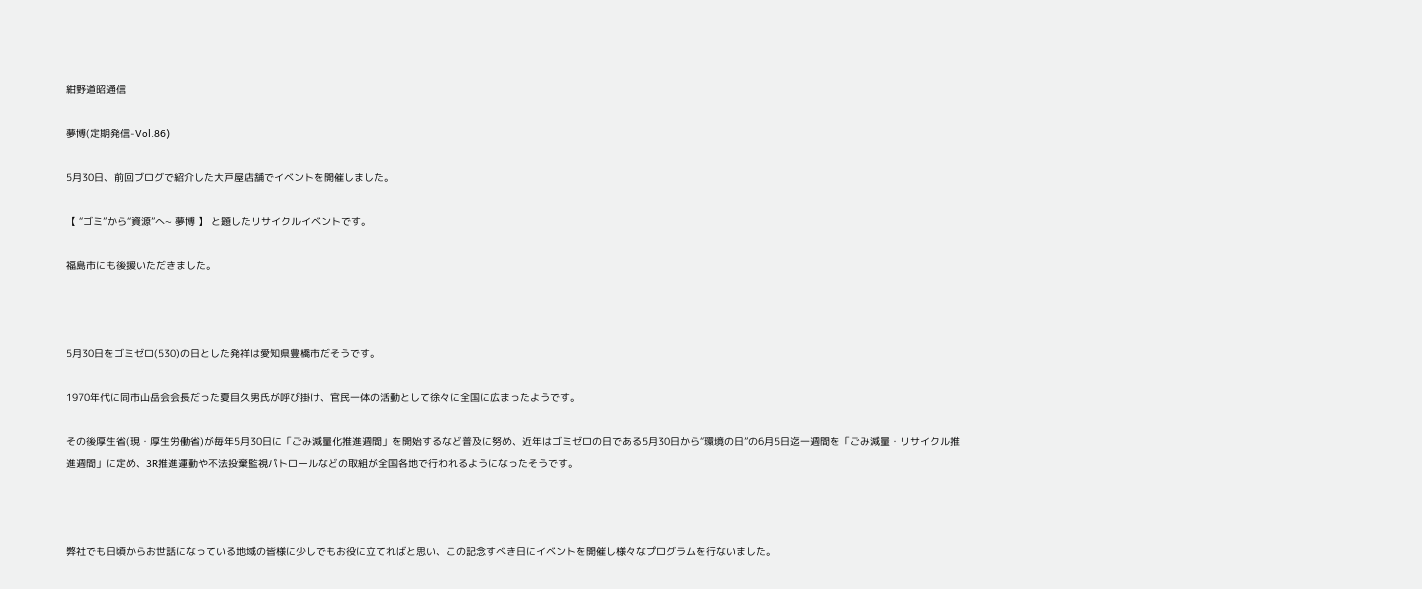紺野道昭通信

夢博(定期発信-Vol.86)

5月30日、前回ブログで紹介した大戸屋店舗でイベントを開催しました。

【 “ゴミ”から“資源”へ~ 夢博 】 と題したリサイクルイベントです。

福島市にも後援いただきました。



5月30日をゴミゼロ(530)の日とした発祥は愛知県豊橋市だそうです。

1970年代に同市山岳会会長だった夏目久男氏が呼び掛け、官民一体の活動として徐々に全国に広まったようです。

その後厚生省(現・厚生労働省)が毎年5月30日に「ごみ減量化推進週間」を開始するなど普及に努め、近年はゴミゼロの日である5月30日から“環境の日”の6月5日迄一週間を「ごみ減量・リサイクル推進週間」に定め、3R推進運動や不法投棄監視パトロールなどの取組が全国各地で行われるようになったそうです。



弊社でも日頃からお世話になっている地域の皆様に少しでもお役に立てればと思い、この記念すべき日にイベントを開催し様々なプログラムを行ないました。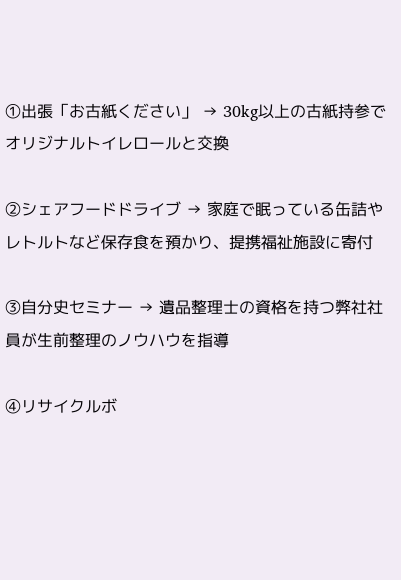①出張「お古紙ください」 → 30kg以上の古紙持参でオリジナルトイレロールと交換

②シェアフードドライブ → 家庭で眠っている缶詰やレトルトなど保存食を預かり、提携福祉施設に寄付

③自分史セミナー → 遺品整理士の資格を持つ弊社社員が生前整理のノウハウを指導

④リサイクルボ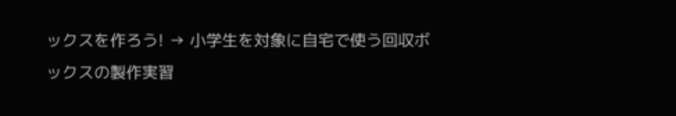ックスを作ろう! → 小学生を対象に自宅で使う回収ボックスの製作実習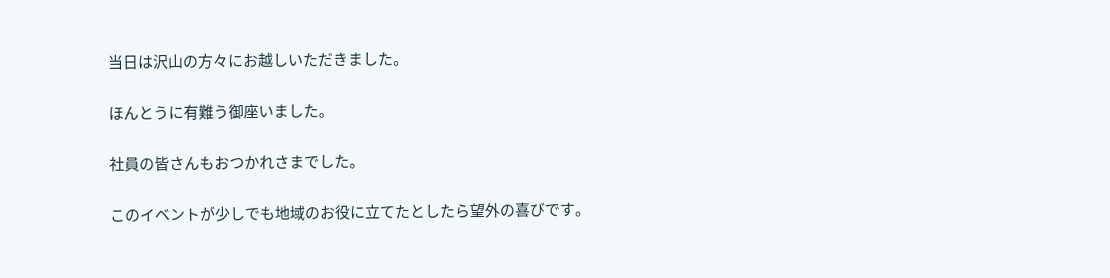当日は沢山の方々にお越しいただきました。

ほんとうに有難う御座いました。

社員の皆さんもおつかれさまでした。

このイベントが少しでも地域のお役に立てたとしたら望外の喜びです。